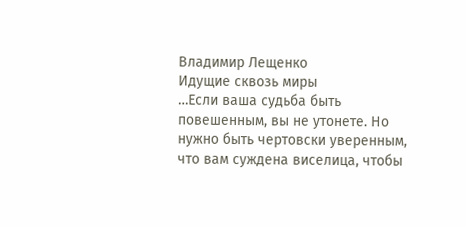Владимир Лещенко
Идущие сквозь миры
…Если ваша судьба быть повешенным, вы не утонете. Но нужно быть чертовски уверенным, что вам суждена виселица, чтобы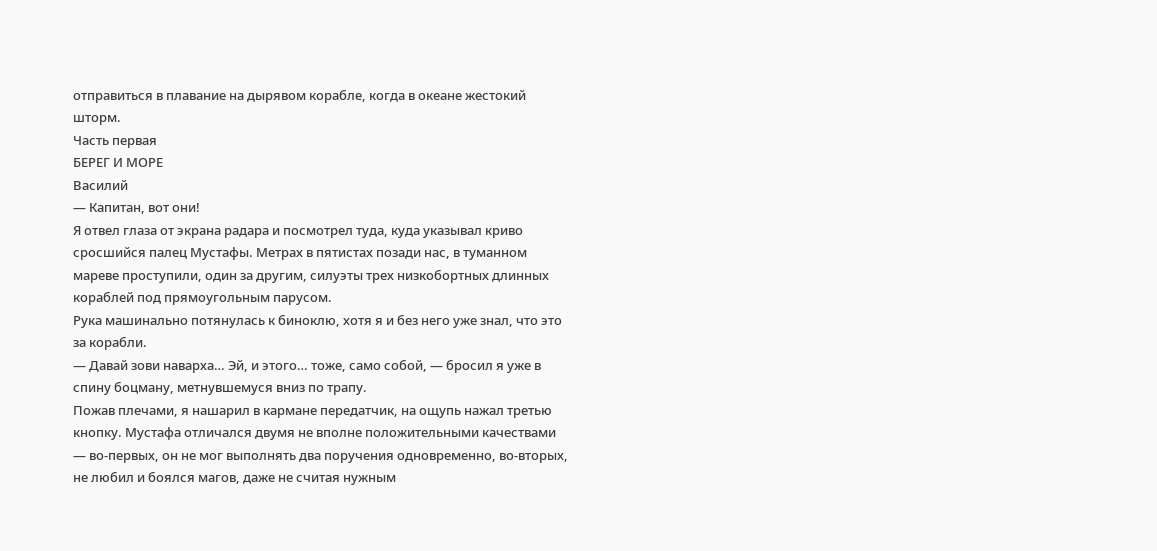отправиться в плавание на дырявом корабле, когда в океане жестокий шторм.
Часть первая
БЕРЕГ И МОРЕ
Василий
— Капитан, вот они!
Я отвел глаза от экрана радара и посмотрел туда, куда указывал криво сросшийся палец Мустафы. Метрах в пятистах позади нас, в туманном мареве проступили, один за другим, силуэты трех низкобортных длинных кораблей под прямоугольным парусом.
Рука машинально потянулась к биноклю, хотя я и без него уже знал, что это за корабли.
— Давай зови наварха… Эй, и этого… тоже, само собой, — бросил я уже в спину боцману, метнувшемуся вниз по трапу.
Пожав плечами, я нашарил в кармане передатчик, на ощупь нажал третью кнопку. Мустафа отличался двумя не вполне положительными качествами — во-первых, он не мог выполнять два поручения одновременно, во-вторых, не любил и боялся магов, даже не считая нужным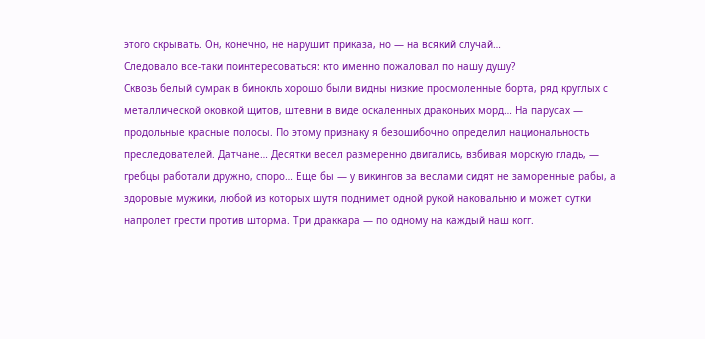этого скрывать. Он, конечно, не нарушит приказа, но — на всякий случай…
Следовало все-таки поинтересоваться: кто именно пожаловал по нашу душу?
Сквозь белый сумрак в бинокль хорошо были видны низкие просмоленные борта, ряд круглых с металлической оковкой щитов, штевни в виде оскаленных драконьих морд… На парусах — продольные красные полосы. По этому признаку я безошибочно определил национальность преследователей. Датчане… Десятки весел размеренно двигались, взбивая морскую гладь, — гребцы работали дружно, споро… Еще бы — у викингов за веслами сидят не заморенные рабы, а здоровые мужики, любой из которых шутя поднимет одной рукой наковальню и может сутки напролет грести против шторма. Три драккара — по одному на каждый наш когг.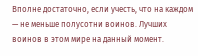Вполне достаточно, если учесть, что на каждом — не меньше полусотни воинов. Лучших воинов в этом мире на данный момент.